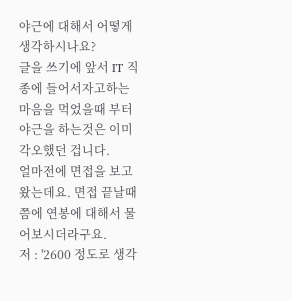야근에 대해서 어떻게 생각하시나요?
글을 쓰기에 앞서 IT 직종에 들어서자고하는 마음을 먹었을때 부터 야근을 하는것은 이미 각오했던 겁니다.
얼마전에 면접을 보고왔는데요. 면접 끝날때쯤에 연봉에 대해서 물어보시더라구요.
저 : '2600 정도로 생각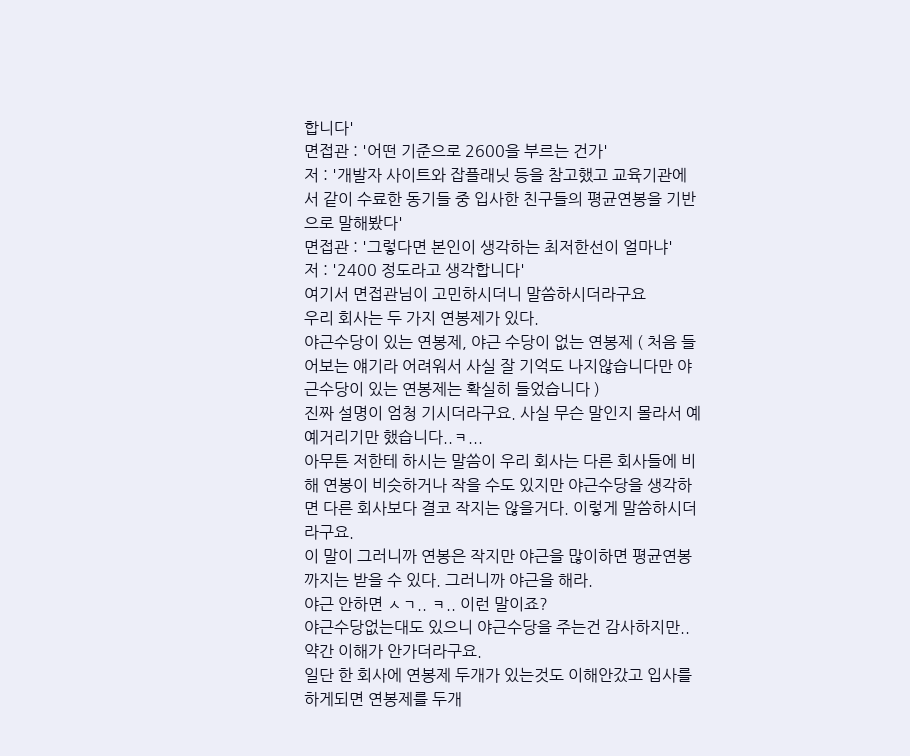합니다'
면접관 : '어떤 기준으로 2600을 부르는 건가'
저 : '개발자 사이트와 잡플래닛 등을 참고했고 교육기관에서 같이 수료한 동기들 중 입사한 친구들의 평균연봉을 기반으로 말해봤다'
면접관 : '그렇다면 본인이 생각하는 최저한선이 얼마냐'
저 : '2400 정도라고 생각합니다'
여기서 면접관님이 고민하시더니 말씀하시더라구요
우리 회사는 두 가지 연봉제가 있다.
야근수당이 있는 연봉제, 야근 수당이 없는 연봉제 ( 처음 들어보는 얘기라 어려워서 사실 잘 기억도 나지않습니다만 야근수당이 있는 연봉제는 확실히 들었습니다 )
진짜 설명이 엄청 기시더라구요. 사실 무슨 말인지 몰라서 예예거리기만 했습니다..ㅋ...
아무튼 저한테 하시는 말씀이 우리 회사는 다른 회사들에 비해 연봉이 비슷하거나 작을 수도 있지만 야근수당을 생각하면 다른 회사보다 결코 작지는 않을거다. 이렇게 말씀하시더라구요.
이 말이 그러니까 연봉은 작지만 야근을 많이하면 평균연봉까지는 받을 수 있다. 그러니까 야근을 해라.
야근 안하면 ㅅㄱ.. ㅋ.. 이런 말이죠?
야근수당없는대도 있으니 야근수당을 주는건 감사하지만.. 약간 이해가 안가더라구요.
일단 한 회사에 연봉제 두개가 있는것도 이해안갔고 입사를 하게되면 연봉제를 두개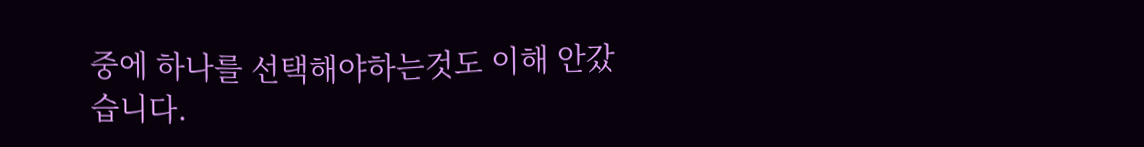중에 하나를 선택해야하는것도 이해 안갔습니다.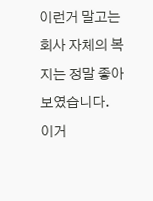이런거 말고는 회사 자체의 복지는 정말 좋아보였습니다. 이거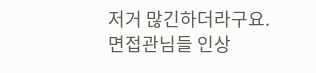저거 많긴하더라구요.
면접관님들 인상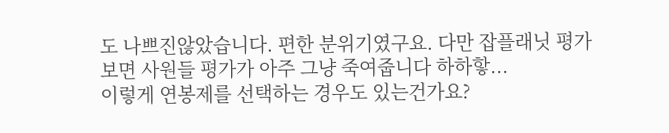도 나쁘진않았습니다. 편한 분위기였구요. 다만 잡플래닛 평가보면 사원들 평가가 아주 그냥 죽여줍니다 하하핳...
이렇게 연봉제를 선택하는 경우도 있는건가요?